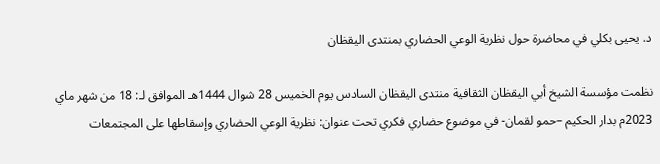د. يحيى بكلي في محاضرة حول نظرية الوعي الحضاري بمنتدى اليقظان

نظمت مؤسسة الشيخ أبي اليقظان الثقافية منتدى اليقظان السادس يوم الخميس 28 شوال 1444هـ الموافق لـ: 18 من شهر ماي 2023م بدار الحكيم –حمو لقمان- في موضوع حضاري فكري تحت عنوان: نظرية الوعي الحضاري وإسقاطها على المجتمعات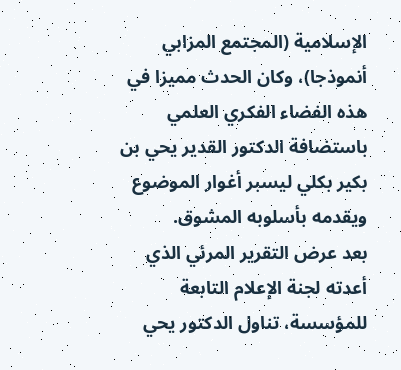الإسلامية (المجتمع المزابي أنموذجا)، وكان الحدث مميزا في هذه الفضاء الفكري العلمي باستضافة الدكتور القدير يحي بن بكير بكلي ليسبر أغوار الموضوع ويقدمه بأسلوبه المشوق.
بعد عرض التقرير المرئي الذي أعدته لجنة الإعلام التابعة للمؤسسة، تناول الدكتور يحي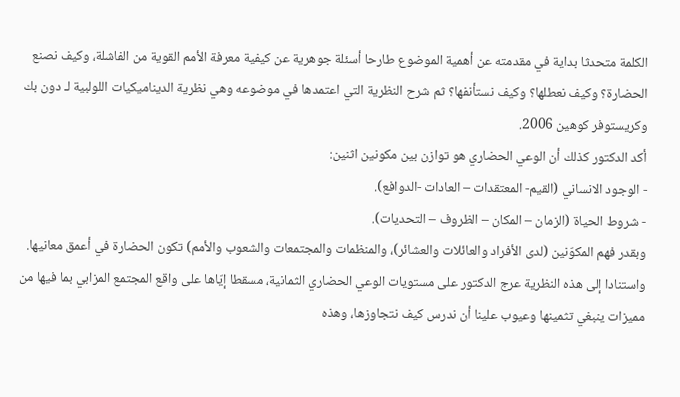الكلمة متحدثا بداية في مقدمته عن أهمية الموضوع طارحا أسئلة جوهرية عن كيفية معرفة الأمم القوية من الفاشلة، وكيف نصنع الحضارة؟ وكيف نعطلها؟ وكيف نستأنفها؟ ثم شرح النظرية التي اعتمدها في موضوعه وهي نظرية الديناميكيات اللولبية لـ دون بك وكريستوفر كوهين 2006.
أكد الدكتور كذلك أن الوعي الحضاري هو توازن بين مكونين اثنين:
- الوجود الانساني (القيم- المعتقدات – العادات -الدوافع).
- شروط الحياة (الزمان – المكان – الظروف – التحديات).
وبقدر فهم المكوّنين (لدى الأفراد والعائلات والعشائر)، والمنظمات والمجتمعات والشعوب والأمم) تكون الحضارة في أعمق معانيها.
واستنادا إلى هذه النظرية عرج الدكتور على مستويات الوعي الحضاري الثمانية، مسقطا إيّاها على واقع المجتمع المزابي بما فيها من مميزات ينبغي تثمينها وعيوب علينا أن ندرس كيف نتجاوزها، وهذه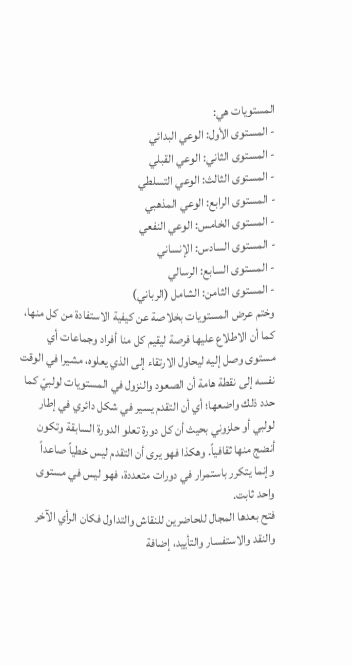المستويات هي:
- المستوى الأول: الوعي البدائي
- المستوى الثاني: الوعي القبلي
- المستوى الثالث: الوعي التسلطي
- المستوى الرابع: الوعي المذهبي
- المستوى الخامس: الوعي النفعي
- المستوى السادس: الإنساني
- المستوى السابع: الرسالي
- المستوى الثامن: الشامل (الرباني)
وختم عرض المستويات بخلاصة عن كيفية الاستفادة من كل منها، كما أن الاطلاع عليها فرصة ليقيم كل منا أفراد وجماعات أي مستوى وصل إليه ليحاول الارتقاء إلى الذي يعلوه، مشيرا في الوقت نفسه إلى نقطة هامة أن الصعود والنزول في المستويات لولبيّ كما حدد ذلك واضعها؛ أي أن التقدم يسير في شكل دائري في إطار لولبي أو حلزوني بحيث أن كل دورة تعلو الدورة السابقة وتكون أنضج منها ثقافياً. وهكذا فهو يرى أن التقدم ليس خطياً صاعداً وإنما يتكرر باستمرار في دورات متعددة، فهو ليس في مستوى واحد ثابت.
فتح بعدها المجال للحاضرين للنقاش والتداول فكان الرأي الآخر والنقد والاستفسار والتأييد، إضافة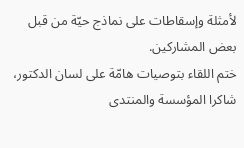لأمثلة وإسقاطات على نماذج حيّة من قبل بعض المشاركين.
ختم اللقاء بتوصيات هامّة على لسان الدكتور، شاكرا المؤسسة والمنتدى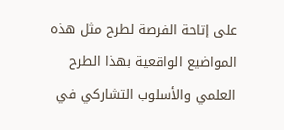على إتاحة الفرصة لطرح مثل هذه المواضيع الواقعية بهذا الطرح العلمي والأسلوب التشاركي في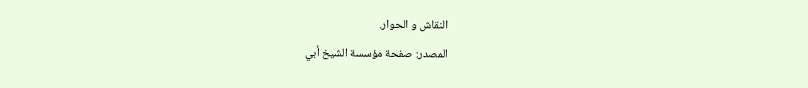النقاش و الحوار.
المصدر: صفحة مؤسسة الشيخ أبي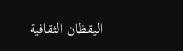اليقظان الثقافية